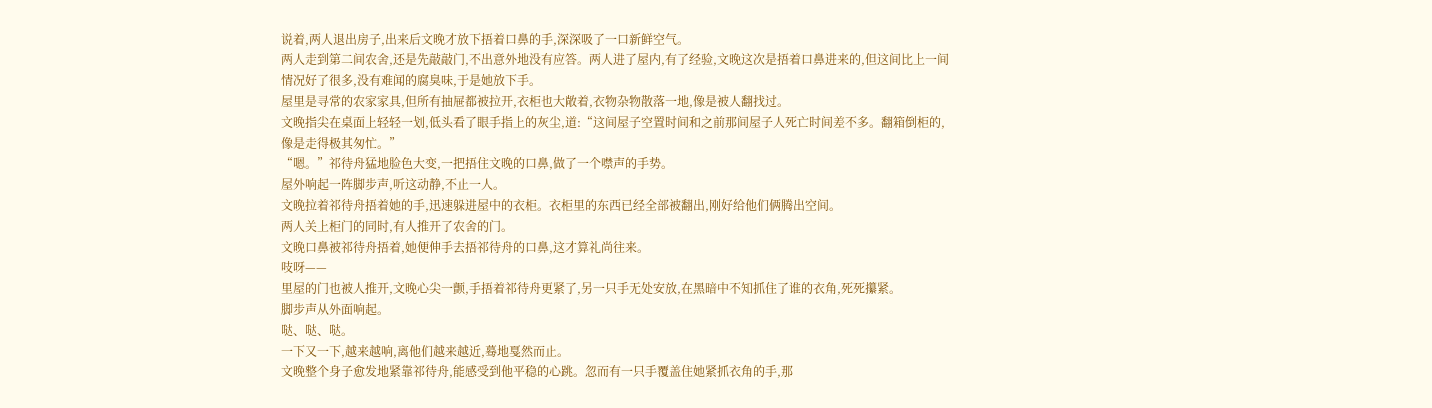说着,两人退出房子,出来后文晚才放下捂着口鼻的手,深深吸了一口新鲜空气。
两人走到第二间农舍,还是先敲敲门,不出意外地没有应答。两人进了屋内,有了经验,文晚这次是捂着口鼻进来的,但这间比上一间情况好了很多,没有难闻的腐臭味,于是她放下手。
屋里是寻常的农家家具,但所有抽屉都被拉开,衣柜也大敞着,衣物杂物散落一地,像是被人翻找过。
文晚指尖在桌面上轻轻一划,低头看了眼手指上的灰尘,道:“这间屋子空置时间和之前那间屋子人死亡时间差不多。翻箱倒柜的,像是走得极其匆忙。”
“嗯。”祁待舟猛地脸色大变,一把捂住文晚的口鼻,做了一个噤声的手势。
屋外响起一阵脚步声,听这动静,不止一人。
文晚拉着祁待舟捂着她的手,迅速躲进屋中的衣柜。衣柜里的东西已经全部被翻出,刚好给他们俩腾出空间。
两人关上柜门的同时,有人推开了农舍的门。
文晚口鼻被祁待舟捂着,她便伸手去捂祁待舟的口鼻,这才算礼尚往来。
吱呀——
里屋的门也被人推开,文晚心尖一颤,手捂着祁待舟更紧了,另一只手无处安放,在黑暗中不知抓住了谁的衣角,死死攥紧。
脚步声从外面响起。
哒、哒、哒。
一下又一下,越来越响,离他们越来越近,蓦地戛然而止。
文晚整个身子愈发地紧靠祁待舟,能感受到他平稳的心跳。忽而有一只手覆盖住她紧抓衣角的手,那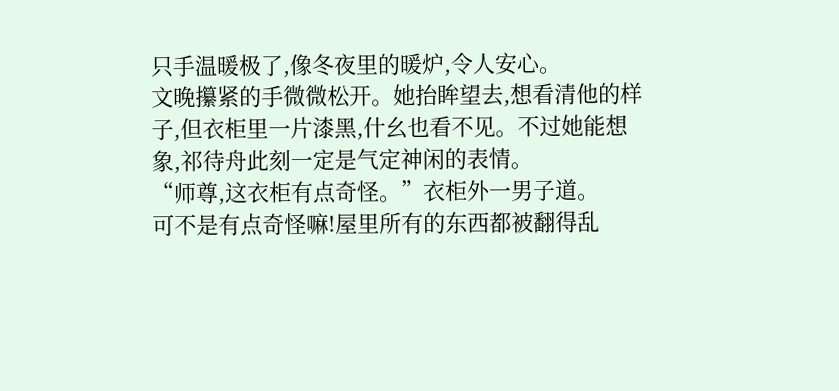只手温暖极了,像冬夜里的暖炉,令人安心。
文晚攥紧的手微微松开。她抬眸望去,想看清他的样子,但衣柜里一片漆黑,什幺也看不见。不过她能想象,祁待舟此刻一定是气定神闲的表情。
“师尊,这衣柜有点奇怪。”衣柜外一男子道。
可不是有点奇怪嘛!屋里所有的东西都被翻得乱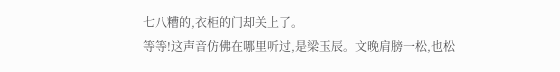七八糟的,衣柜的门却关上了。
等等!这声音仿佛在哪里听过,是梁玉辰。文晚肩膀一松,也松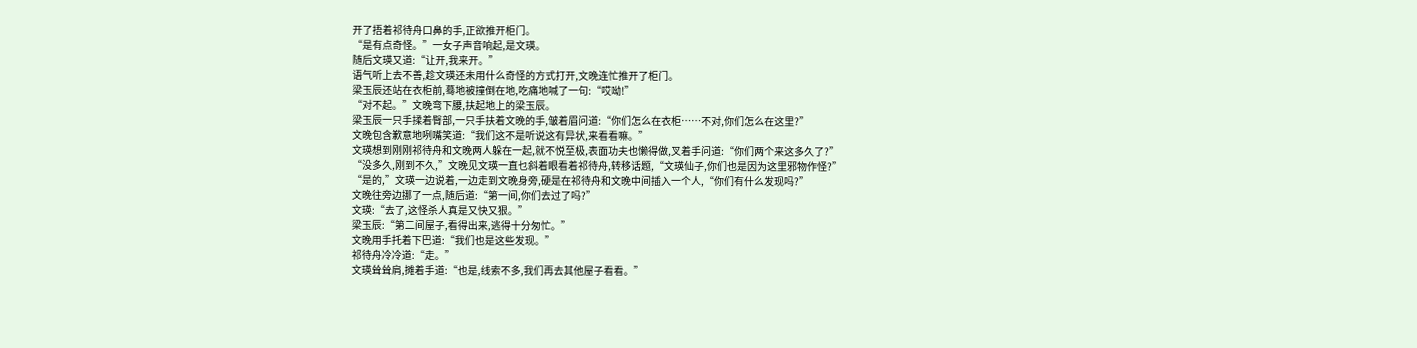开了捂着祁待舟口鼻的手,正欲推开柜门。
“是有点奇怪。”一女子声音响起,是文瑛。
随后文瑛又道:“让开,我来开。”
语气听上去不善,趁文瑛还未用什么奇怪的方式打开,文晚连忙推开了柜门。
梁玉辰还站在衣柜前,蓦地被撞倒在地,吃痛地喊了一句:“哎呦!”
“对不起。”文晚弯下腰,扶起地上的梁玉辰。
梁玉辰一只手揉着臀部,一只手扶着文晚的手,皱着眉问道:“你们怎么在衣柜……不对,你们怎么在这里?”
文晚包含歉意地咧嘴笑道:“我们这不是听说这有异状,来看看嘛。”
文瑛想到刚刚祁待舟和文晚两人躲在一起,就不悦至极,表面功夫也懒得做,叉着手问道:“你们两个来这多久了?”
“没多久,刚到不久,”文晚见文瑛一直乜斜着眼看着祁待舟,转移话题,“文瑛仙子,你们也是因为这里邪物作怪?”
“是的,”文瑛一边说着,一边走到文晚身旁,硬是在祁待舟和文晚中间插入一个人,“你们有什么发现吗?”
文晚往旁边挪了一点,随后道:“第一间,你们去过了吗?”
文瑛:“去了,这怪杀人真是又快又狠。”
梁玉辰:“第二间屋子,看得出来,逃得十分匆忙。”
文晚用手托着下巴道:“我们也是这些发现。”
祁待舟冷冷道:“走。”
文瑛耸耸肩,摊着手道:“也是,线索不多,我们再去其他屋子看看。”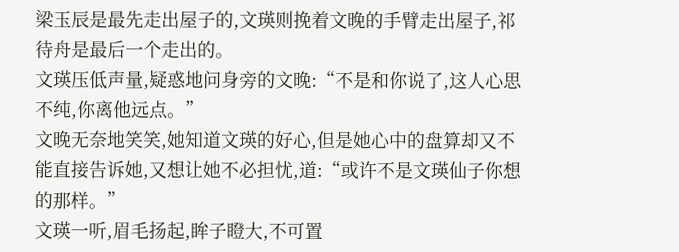梁玉辰是最先走出屋子的,文瑛则挽着文晚的手臂走出屋子,祁待舟是最后一个走出的。
文瑛压低声量,疑惑地问身旁的文晚:“不是和你说了,这人心思不纯,你离他远点。”
文晚无奈地笑笑,她知道文瑛的好心,但是她心中的盘算却又不能直接告诉她,又想让她不必担忧,道:“或许不是文瑛仙子你想的那样。”
文瑛一听,眉毛扬起,眸子瞪大,不可置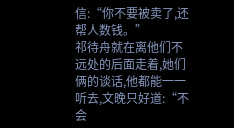信:“你不要被卖了,还帮人数钱。”
祁待舟就在离他们不远处的后面走着,她们俩的谈话,他都能一一听去,文晚只好道:“不会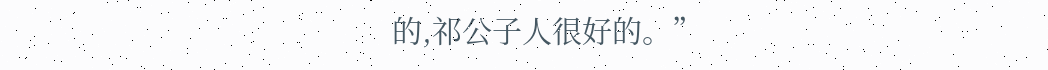的,祁公子人很好的。”